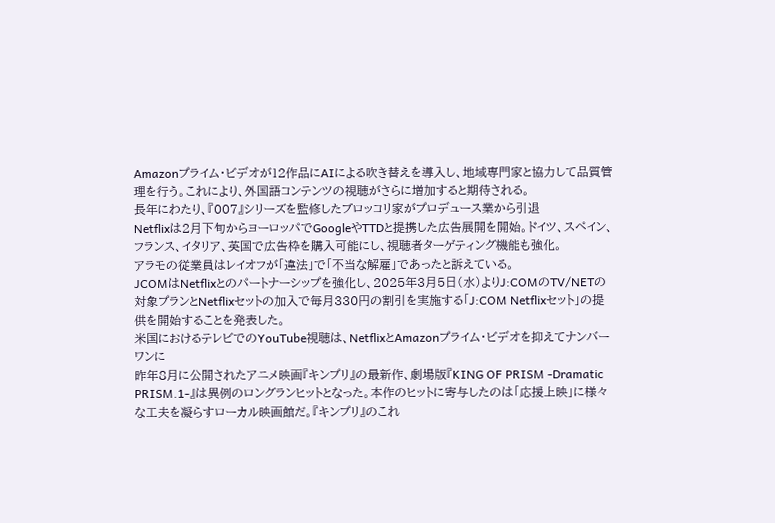Amazonプライム・ビデオが12作品にAIによる吹き替えを導入し、地域専門家と協力して品質管理を行う。これにより、外国語コンテンツの視聴がさらに増加すると期待される。
長年にわたり、『007』シリーズを監修したブロッコリ家がプロデュース業から引退
Netflixは2月下旬からヨーロッパでGoogleやTTDと提携した広告展開を開始。ドイツ、スペイン、フランス、イタリア、英国で広告枠を購入可能にし、視聴者ターゲティング機能も強化。
アラモの従業員はレイオフが「違法」で「不当な解雇」であったと訴えている。
JCOMはNetflixとのパートナーシップを強化し、2025年3月5日(水)よりJ:COMのTV/NETの対象プランとNetflixセットの加入で毎月330円の割引を実施する「J:COM Netflixセット」の提供を開始することを発表した。
米国におけるテレビでのYouTube視聴は、NetflixとAmazonプライム・ビデオを抑えてナンバーワンに
昨年8月に公開されたアニメ映画『キンプリ』の最新作、劇場版『KING OF PRISM -Dramatic PRISM.1-』は異例のロングランヒットとなった。本作のヒットに寄与したのは「応援上映」に様々な工夫を凝らすローカル映画館だ。『キンプリ』のこれ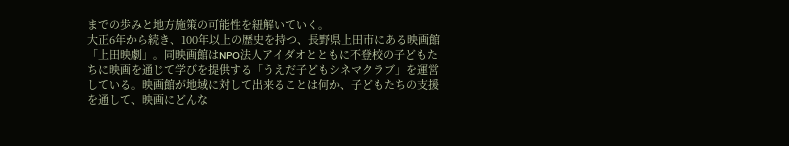までの歩みと地方施策の可能性を紐解いていく。
大正6年から続き、100年以上の歴史を持つ、長野県上田市にある映画館「上田映劇」。同映画館はNPO法人アイダオとともに不登校の子どもたちに映画を通じて学びを提供する「うえだ子どもシネマクラブ」を運営している。映画館が地域に対して出来ることは何か、子どもたちの支援を通して、映画にどんな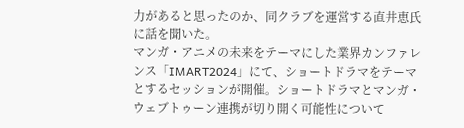力があると思ったのか、同クラブを運営する直井恵氏に話を聞いた。
マンガ・アニメの未来をテーマにした業界カンファレンス「IMART2024」にて、ショートドラマをテーマとするセッションが開催。ショートドラマとマンガ・ウェブトゥーン連携が切り開く可能性について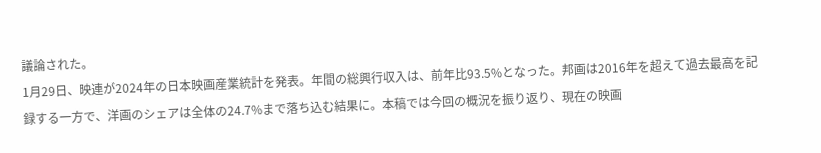議論された。
1月29日、映連が2024年の日本映画産業統計を発表。年間の総興行収入は、前年比93.5%となった。邦画は2016年を超えて過去最高を記録する一方で、洋画のシェアは全体の24.7%まで落ち込む結果に。本稿では今回の概況を振り返り、現在の映画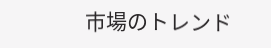市場のトレンド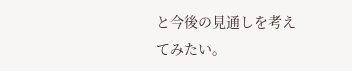と今後の見通しを考えてみたい。